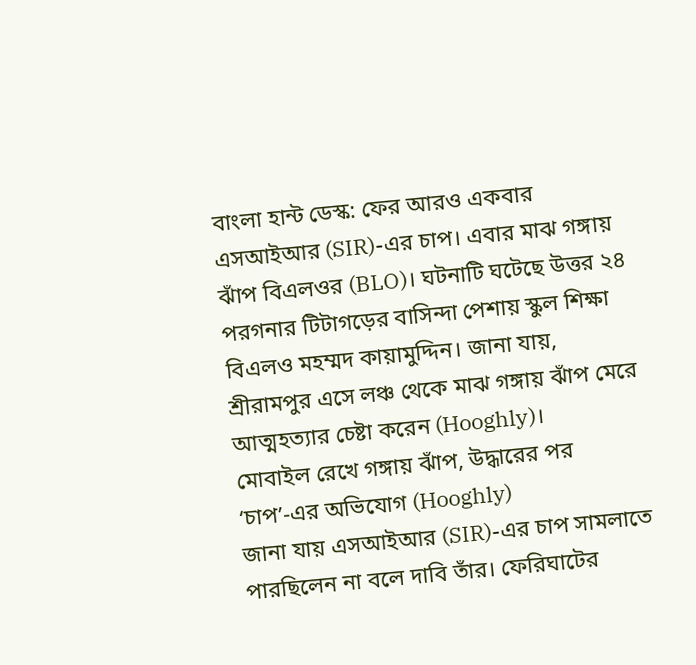বাংলা হান্ট ডেস্ক: ফের আরও একবার এসআইআর (SIR)-এর চাপ। এবার মাঝ গঙ্গায় ঝাঁপ বিএলওর (BLO)। ঘটনাটি ঘটেছে উত্তর ২৪ পরগনার টিটাগড়ের বাসিন্দা পেশায় স্কুল শিক্ষা বিএলও মহম্মদ কায়ামুদ্দিন। জানা যায়, শ্রীরামপুর এসে লঞ্চ থেকে মাঝ গঙ্গায় ঝাঁপ মেরে আত্মহত্যার চেষ্টা করেন (Hooghly)।
মোবাইল রেখে গঙ্গায় ঝাঁপ, উদ্ধারের পর ‘চাপ’-এর অভিযোগ (Hooghly)
জানা যায় এসআইআর (SIR)-এর চাপ সামলাতে পারছিলেন না বলে দাবি তাঁর। ফেরিঘাটের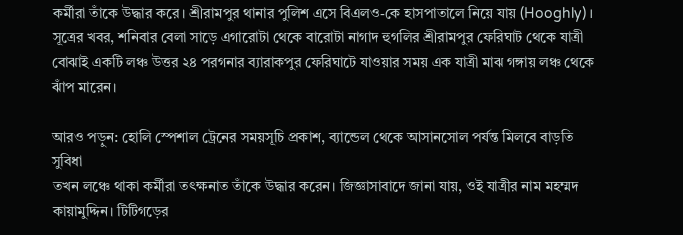কর্মীরা তাঁকে উদ্ধার করে। শ্রীরামপুর থানার পুলিশ এসে বিএলও-কে হাসপাতালে নিয়ে যায় (Hooghly)। সূত্রের খবর, শনিবার বেলা সাড়ে এগারোটা থেকে বারোটা নাগাদ হুগলির শ্রীরামপুর ফেরিঘাট থেকে যাত্রী বোঝাই একটি লঞ্চ উত্তর ২৪ পরগনার ব্যারাকপুর ফেরিঘাটে যাওয়ার সময় এক যাত্রী মাঝ গঙ্গায় লঞ্চ থেকে ঝাঁপ মারেন।

আরও পড়ুন: হোলি স্পেশাল ট্রেনের সময়সূচি প্রকাশ, ব্যান্ডেল থেকে আসানসোল পর্যন্ত মিলবে বাড়তি সুবিধা
তখন লঞ্চে থাকা কর্মীরা তৎক্ষনাত তাঁকে উদ্ধার করেন। জিজ্ঞাসাবাদে জানা যায়, ওই যাত্রীর নাম মহম্মদ কায়ামুদ্দিন। টিটিগড়ের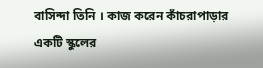বাসিন্দা তিনি । কাজ করেন কাঁচরাপাড়ার একটি স্কুলের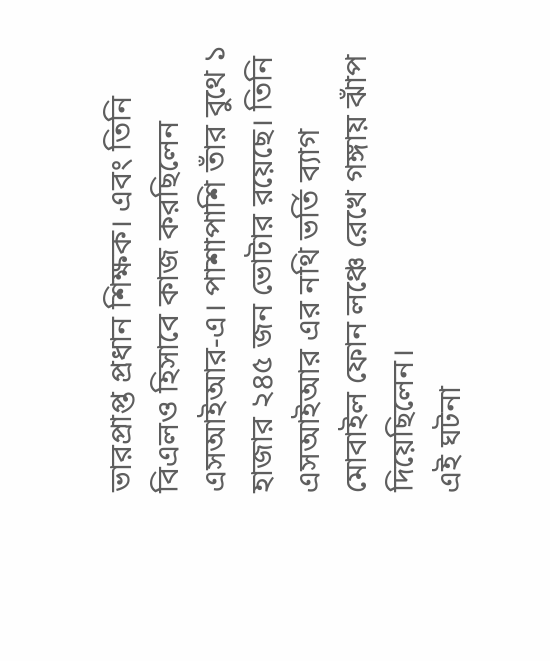ভারপ্রাপ্ত প্রধান শিক্ষক। এবং তিনি বিএলও হিসাবে কাজ করছিলেন এসআইআর-এ। পাশাপাশি তাঁর বুথে ১ হাজার ২৪৫ জন ভোটার রয়েছে। তিনি এসআইআর এর নথি ভর্তি ব্যাগ মোবাইল ফোন লঞ্চে রেখে গঙ্গায় ঝাঁপ দিয়েছিলেন।
এই ঘটনা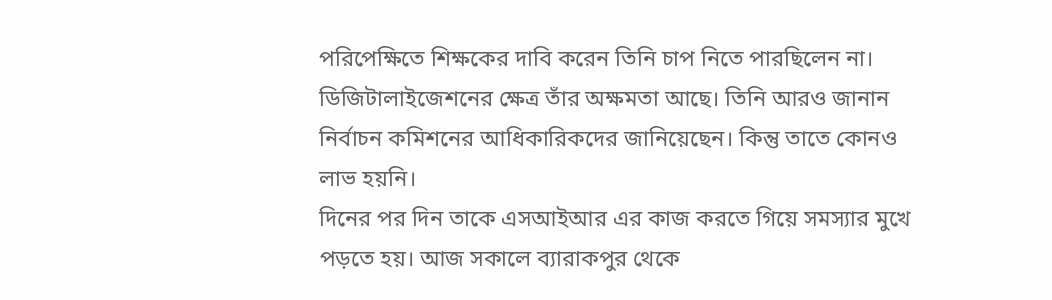পরিপেক্ষিতে শিক্ষকের দাবি করেন তিনি চাপ নিতে পারছিলেন না। ডিজিটালাইজেশনের ক্ষেত্র তাঁর অক্ষমতা আছে। তিনি আরও জানান নির্বাচন কমিশনের আধিকারিকদের জানিয়েছেন। কিন্তু তাতে কোনও লাভ হয়নি।
দিনের পর দিন তাকে এসআইআর এর কাজ করতে গিয়ে সমস্যার মুখে পড়তে হয়। আজ সকালে ব্যারাকপুর থেকে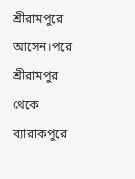শ্রীরামপুরে আসেন।পরে শ্রীরামপুর থেকে ব্যারাকপুরে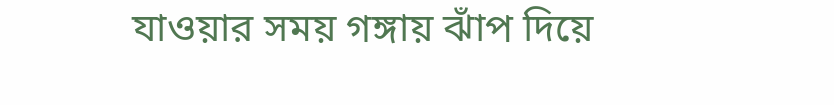যাওয়ার সময় গঙ্গায় ঝাঁপ দিয়ে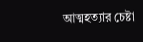আত্মহত্যার চেষ্টা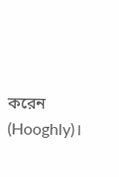করেন (Hooghly)।